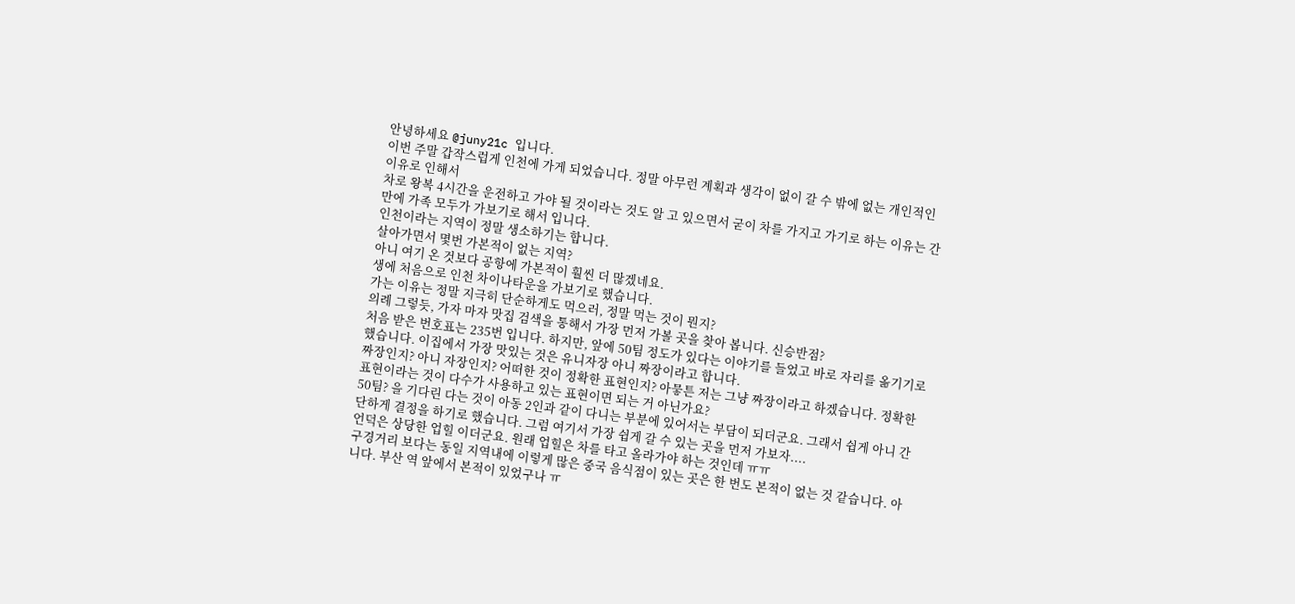안녕하세요 @juny21c 입니다.
이번 주말 갑작스럽게 인천에 가게 되었습니다. 정말 아무런 계획과 생각이 없이 갈 수 밖에 없는 개인적인 이유로 인해서
차로 왕복 4시간을 운전하고 가야 될 것이라는 것도 알 고 있으면서 굳이 차를 가지고 가기로 하는 이유는 간만에 가족 모두가 가보기로 해서 입니다.
인천이라는 지역이 정말 생소하기는 합니다.
살아가면서 몇번 가본적이 없는 지역?
아니 여기 온 것보다 공항에 가본적이 훨씬 더 많겠네요.
생에 처음으로 인천 차이나타운을 가보기로 했습니다.
가는 이유는 정말 지극히 단순하게도 먹으러, 정말 먹는 것이 뭔지?
의례 그렇듯, 가자 마자 맛집 검색을 통해서 가장 먼저 가볼 곳을 찾아 봅니다. 신승반점?
처음 받은 번호표는 235번 입니다. 하지만, 앞에 50팀 정도가 있다는 이야기를 들었고 바로 자리를 옮기기로 했습니다. 이집에서 가장 맛있는 것은 유니자장 아니 짜장이라고 합니다.
짜장인지? 아니 자장인지? 어떠한 것이 정확한 표현인지? 아뭏튼 저는 그냥 짜장이라고 하겠습니다. 정확한 표현이라는 것이 다수가 사용하고 있는 표현이면 되는 거 아닌가요?
50팀? 을 기다린 다는 것이 아동 2인과 같이 다니는 부분에 있어서는 부담이 되더군요. 그래서 쉽게 아니 간단하게 결정을 하기로 했습니다. 그럼 여기서 가장 쉽게 갈 수 있는 곳을 먼저 가보자....
언덕은 상당한 업힐 이더군요. 원래 업힐은 차를 타고 올라가야 하는 것인데 ㅠㅠ
구경거리 보다는 동일 지역내에 이렇게 많은 중국 음식점이 있는 곳은 한 번도 본적이 없는 것 같습니다. 아니다. 부산 역 앞에서 본적이 있었구나 ㅠ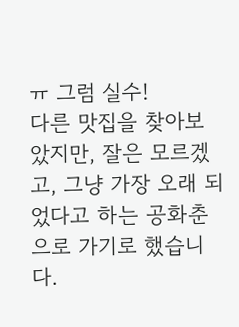ㅠ 그럼 실수!
다른 맛집을 찾아보았지만, 잘은 모르겠고, 그냥 가장 오래 되었다고 하는 공화춘으로 가기로 했습니다.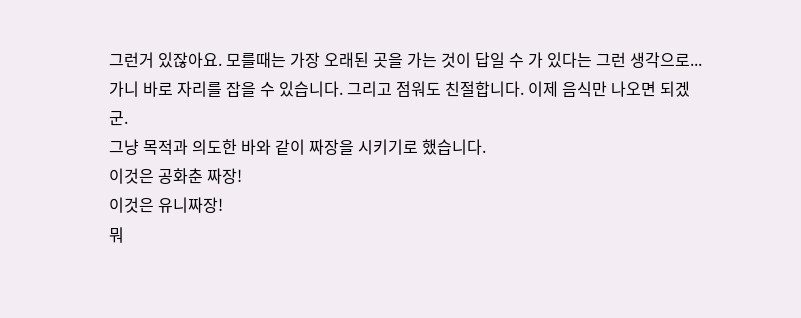그런거 있잖아요. 모를때는 가장 오래된 곳을 가는 것이 답일 수 가 있다는 그런 생각으로...
가니 바로 자리를 잡을 수 있습니다. 그리고 점워도 친절합니다. 이제 음식만 나오면 되겠군.
그냥 목적과 의도한 바와 같이 짜장을 시키기로 했습니다.
이것은 공화춘 짜장!
이것은 유니짜장!
뭐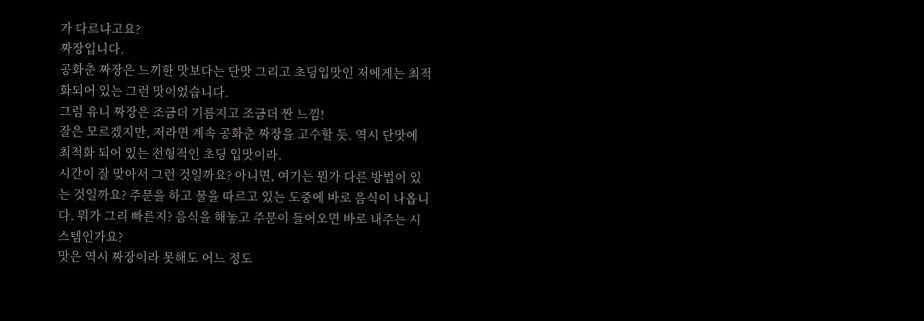가 다르냐고요?
짜장입니다.
공화춘 짜장은 느끼한 맛보다는 단맛 그리고 초딩입맛인 저에게는 최적화되어 있는 그런 맛이었습니다.
그럼 유니 짜장은 조금더 기름지고 조금더 짠 느낌!
잘은 모르겠지만, 저라면 계속 공화춘 짜장을 고수할 듯. 역시 단맛에 최적화 되어 있는 전형적인 초딩 입맛이라.
시간이 잘 맞아서 그런 것일까요? 아니면, 여기는 뭔가 다른 방법이 있는 것일까요? 주문을 하고 물을 따르고 있는 도중에 바로 음식이 나옵니다. 뭐가 그리 빠른지? 음식을 해놓고 주문이 들어오면 바로 내주는 시스템인가요?
맛은 역시 짜장이라 못해도 어느 정도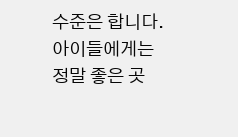수준은 합니다. 아이들에게는 정말 좋은 곳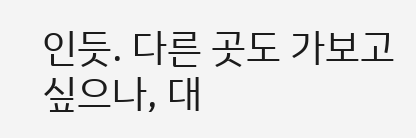인듯. 다른 곳도 가보고 싶으나, 대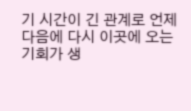기 시간이 긴 관계로 언제 다음에 다시 이곳에 오는 기회가 생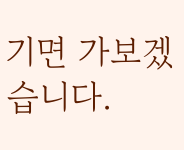기면 가보겠습니다.